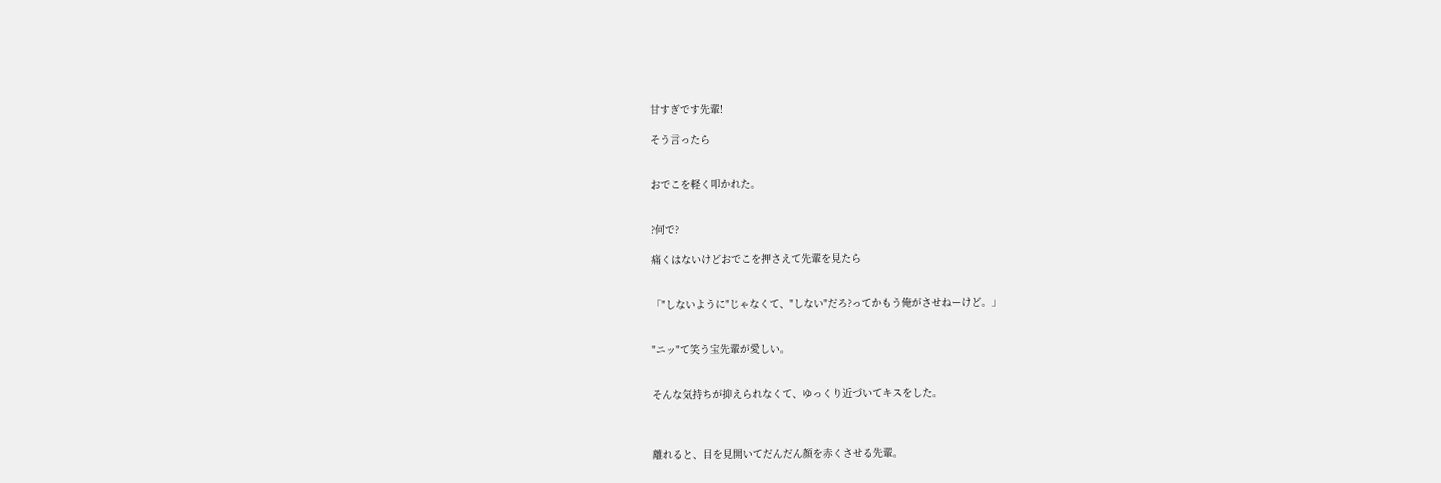甘すぎです先輩!

そう言ったら


おでこを軽く叩かれた。


?何で?

痛くはないけどおでこを押さえて先輩を見たら


「"しないように"じゃなくて、"しない"だろ?ってかもう俺がさせねーけど。」


"ニッ"て笑う宝先輩が愛しい。


そんな気持ちが抑えられなくて、ゆっくり近づいてキスをした。



離れると、目を見開いてだんだん顔を赤くさせる先輩。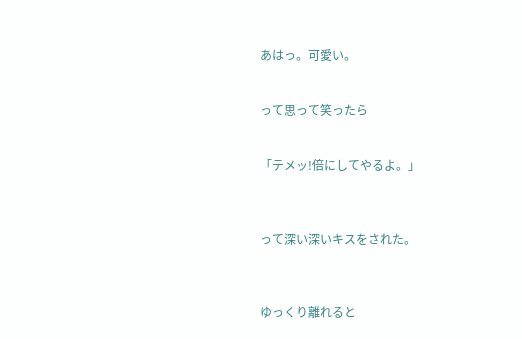あはっ。可愛い。


って思って笑ったら


「テメッ!倍にしてやるよ。」



って深い深いキスをされた。



ゆっくり離れると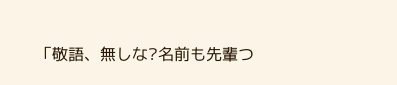「敬語、無しな?名前も先輩つ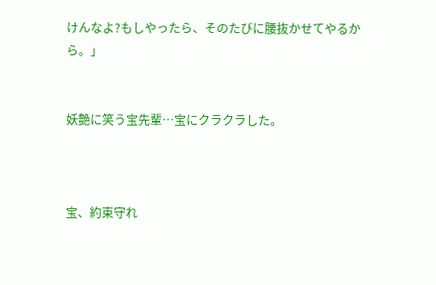けんなよ?もしやったら、そのたびに腰抜かせてやるから。」


妖艶に笑う宝先輩…宝にクラクラした。



宝、約束守れ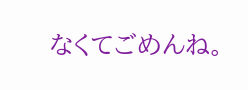なくてごめんね。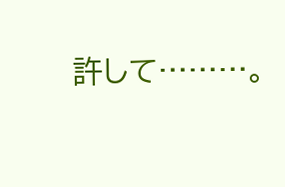許して………。